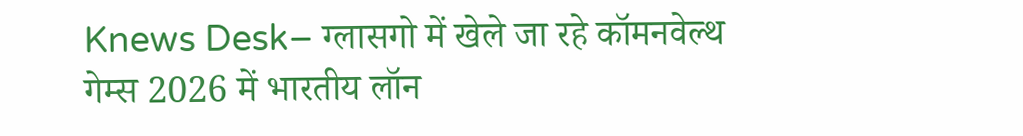Knews Desk– ग्लासगो में खेले जा रहे कॉमनवेल्थ गेम्स 2026 में भारतीय लॉन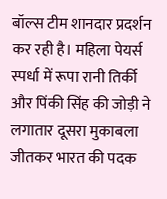बॉल्स टीम शानदार प्रदर्शन कर रही है। महिला पेयर्स स्पर्धा में रूपा रानी तिर्की और पिंकी सिंह की जोड़ी ने लगातार दूसरा मुकाबला जीतकर भारत की पदक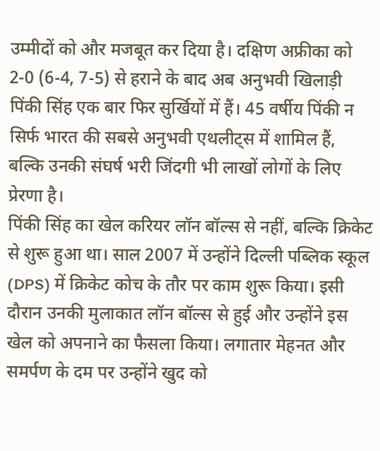उम्मीदों को और मजबूत कर दिया है। दक्षिण अफ्रीका को 2-0 (6-4, 7-5) से हराने के बाद अब अनुभवी खिलाड़ी पिंकी सिंह एक बार फिर सुर्खियों में हैं। 45 वर्षीय पिंकी न सिर्फ भारत की सबसे अनुभवी एथलीट्स में शामिल हैं, बल्कि उनकी संघर्ष भरी जिंदगी भी लाखों लोगों के लिए प्रेरणा है।
पिंकी सिंह का खेल करियर लॉन बॉल्स से नहीं, बल्कि क्रिकेट से शुरू हुआ था। साल 2007 में उन्होंने दिल्ली पब्लिक स्कूल (DPS) में क्रिकेट कोच के तौर पर काम शुरू किया। इसी दौरान उनकी मुलाकात लॉन बॉल्स से हुई और उन्होंने इस खेल को अपनाने का फैसला किया। लगातार मेहनत और समर्पण के दम पर उन्होंने खुद को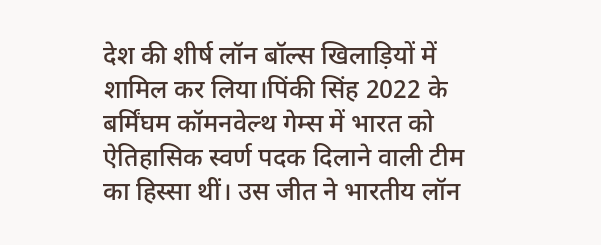देश की शीर्ष लॉन बॉल्स खिलाड़ियों में शामिल कर लिया।पिंकी सिंह 2022 के बर्मिंघम कॉमनवेल्थ गेम्स में भारत को ऐतिहासिक स्वर्ण पदक दिलाने वाली टीम का हिस्सा थीं। उस जीत ने भारतीय लॉन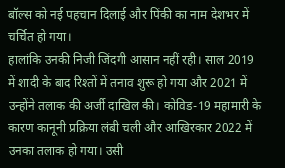बॉल्स को नई पहचान दिलाई और पिंकी का नाम देशभर में चर्चित हो गया।
हालांकि उनकी निजी जिंदगी आसान नहीं रही। साल 2019 में शादी के बाद रिश्तों में तनाव शुरू हो गया और 2021 में उन्होंने तलाक की अर्जी दाखिल की। कोविड-19 महामारी के कारण कानूनी प्रक्रिया लंबी चली और आखिरकार 2022 में उनका तलाक हो गया। उसी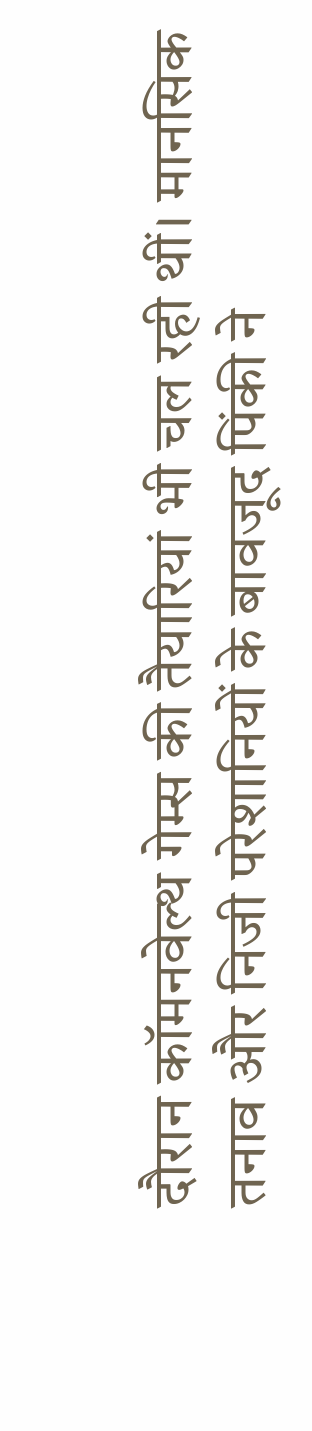दौरान कॉमनवेल्थ गेम्स की तैयारियां भी चल रही थीं। मानसिक तनाव और निजी परेशानियों के बावजूद पिंकी ने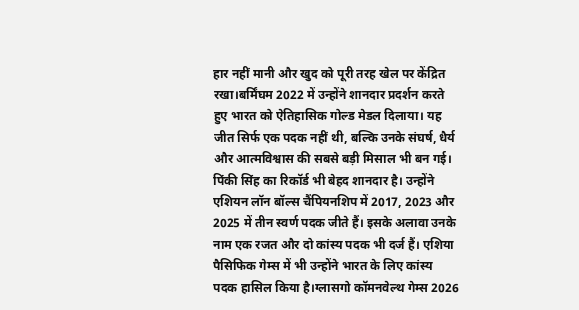हार नहीं मानी और खुद को पूरी तरह खेल पर केंद्रित रखा।बर्मिंघम 2022 में उन्होंने शानदार प्रदर्शन करते हुए भारत को ऐतिहासिक गोल्ड मेडल दिलाया। यह जीत सिर्फ एक पदक नहीं थी, बल्कि उनके संघर्ष, धैर्य और आत्मविश्वास की सबसे बड़ी मिसाल भी बन गई।
पिंकी सिंह का रिकॉर्ड भी बेहद शानदार है। उन्होंने एशियन लॉन बॉल्स चैंपियनशिप में 2017, 2023 और 2025 में तीन स्वर्ण पदक जीते हैं। इसके अलावा उनके नाम एक रजत और दो कांस्य पदक भी दर्ज हैं। एशिया पैसिफिक गेम्स में भी उन्होंने भारत के लिए कांस्य पदक हासिल किया है।ग्लासगो कॉमनवेल्थ गेम्स 2026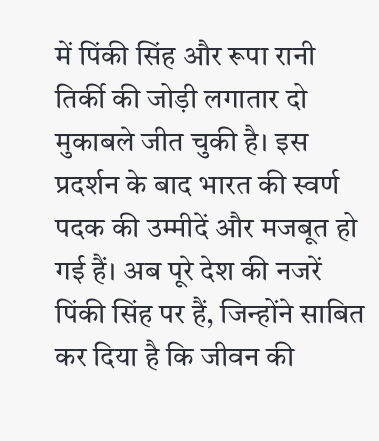में पिंकी सिंह और रूपा रानी तिर्की की जोड़ी लगातार दो मुकाबले जीत चुकी है। इस प्रदर्शन के बाद भारत की स्वर्ण पदक की उम्मीदें और मजबूत हो गई हैं। अब पूरे देश की नजरें पिंकी सिंह पर हैं, जिन्होंने साबित कर दिया है कि जीवन की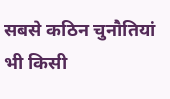सबसे कठिन चुनौतियां भी किसी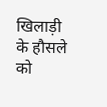खिलाड़ी के हौसले को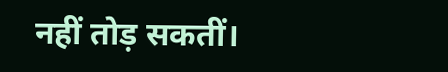नहीं तोड़ सकतीं।